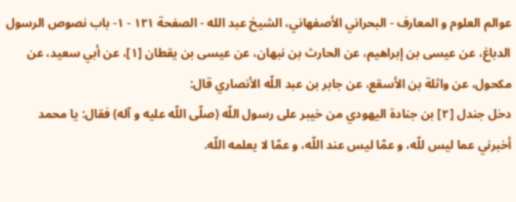عوالم العلوم و المعارف - البحراني الأصفهاني، الشيخ عبد الله - الصفحة ١٢١ - ١- باب نصوص الرسول
الدباغ، عن عيسى بن إبراهيم، عن الحارث بن نبهان، عن عيسى بن يقطان [١]، عن أبي سعيد، عن مكحول، عن واثلة بن الأسقع، عن جابر بن عبد اللّه الأنصاري قال:
دخل جندل [٢] بن جنادة اليهودي من خيبر على رسول اللّه (صلّى اللّه عليه و آله) فقال: يا محمد أخبرني عما ليس للّه، و عمّا ليس عند اللّه، و عمّا لا يعلمه اللّه.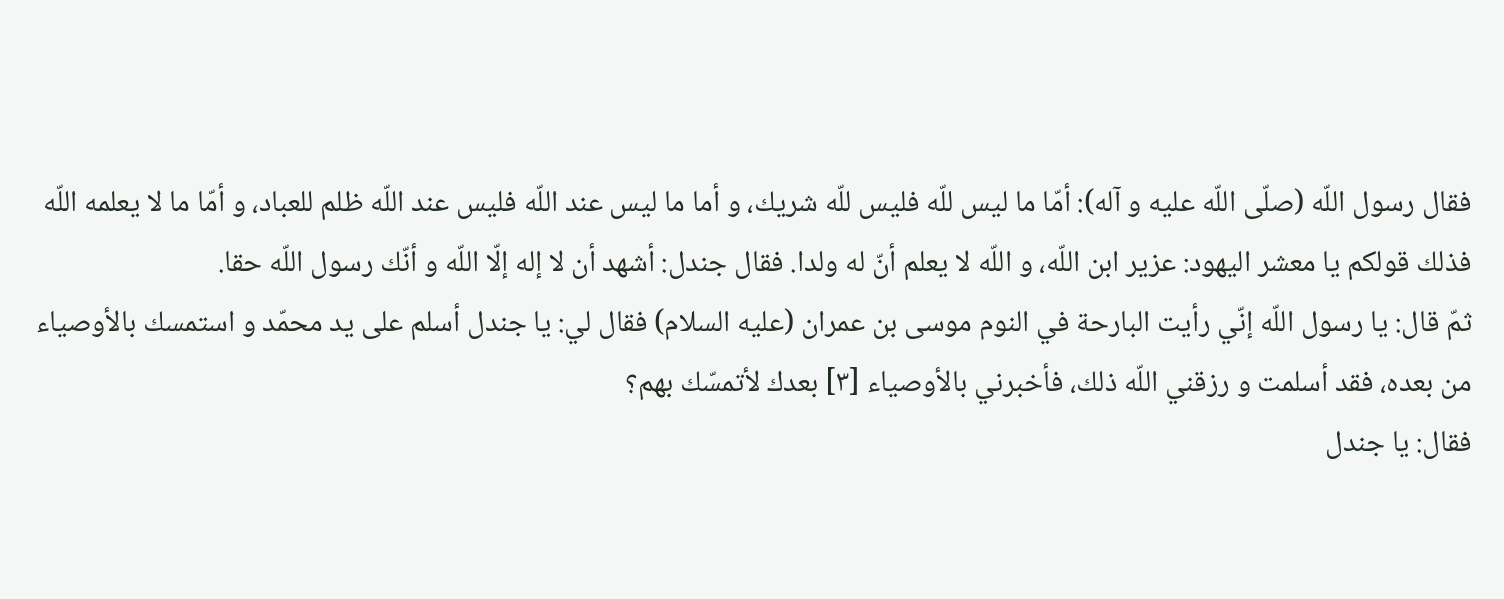فقال رسول اللّه (صلّى اللّه عليه و آله): أمّا ما ليس للّه فليس للّه شريك، و أما ما ليس عند اللّه فليس عند اللّه ظلم للعباد، و أمّا ما لا يعلمه اللّه فذلك قولكم يا معشر اليهود: عزير ابن اللّه، و اللّه لا يعلم أنّ له ولدا. فقال جندل: أشهد أن لا إله إلّا اللّه و أنّك رسول اللّه حقا.
ثمّ قال: يا رسول اللّه إنّي رأيت البارحة في النوم موسى بن عمران (عليه السلام) فقال لي: يا جندل أسلم على يد محمّد و استمسك بالأوصياء من بعده، فقد أسلمت و رزقني اللّه ذلك، فأخبرني بالأوصياء [٣] بعدك لأتمسّك بهم؟
فقال: يا جندل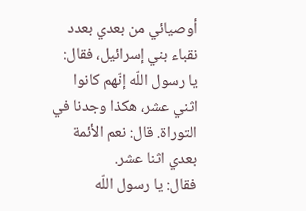أوصيائي من بعدي بعدد نقباء بني إسرائيل، فقال: يا رسول اللّه إنّهم كانوا اثني عشر، هكذا وجدنا في التوراة. قال: نعم الأئمة بعدي اثنا عشر.
فقال: يا رسول اللّه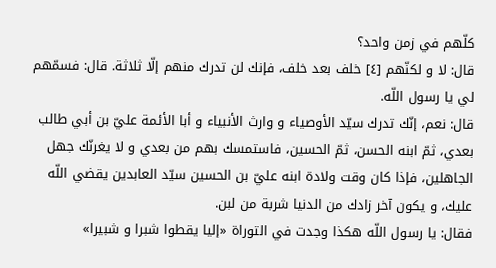كلّهم في زمن واحد؟
قال: لا و لكنّهم [٤] خلف بعد خلف، فإنك لن تدرك منهم إلّا ثلاثة. قال: فسمّهم لي يا رسول اللّه.
قال: نعم، إنّك تدرك سيّد الأوصياء و وارث الأنبياء و أبا الأئمة عليّ بن أبي طالب بعدي، ثمّ ابنه الحسن، ثمّ الحسين، فاستمسك بهم من بعدي و لا يغرنّك جهل الجاهلين، فإذا كان وقت ولادة ابنه عليّ بن الحسين سيّد العابدين يقضي اللّه عليك، و يكون آخر زادك من الدنيا شربة من لبن.
فقال: يا رسول اللّه هكذا وجدت في التوراة «إليا يقطوا شبرا و شبيرا»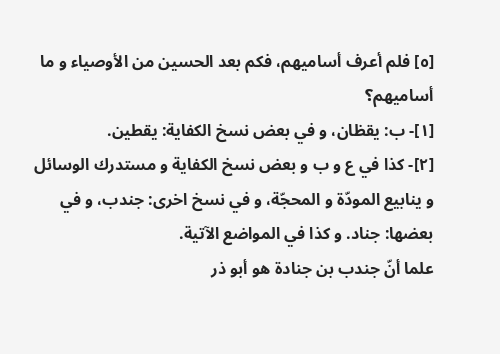[٥] فلم أعرف أساميهم، فكم بعد الحسين من الأوصياء و ما أساميهم؟
[١]- ب: يقظان، و في بعض نسخ الكفاية: يقطين.
[٢]- كذا في ع و ب و بعض نسخ الكفاية و مستدرك الوسائل و ينابيع المودّة و المحجّة، و في نسخ اخرى: جندب، و في بعضها: جناد. و كذا في المواضع الآتية.
علما أنّ جندب بن جنادة هو أبو ذر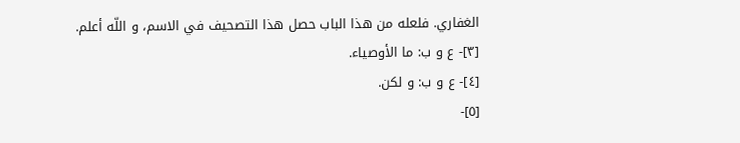الغفاري. فلعله من هذا الباب حصل هذا التصحيف في الاسم، و اللّه أعلم.
[٣]- ع و ب: ما الأوصياء.
[٤]- ع و ب: و لكن.
[٥]-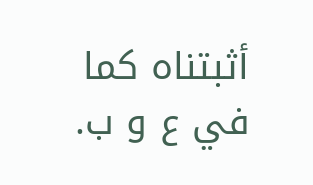أثبتناه كما في ع و ب.